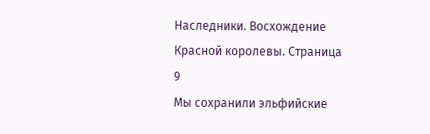Наследники. Восхождение Красной королевы. Страница 9
Мы сохранили эльфийские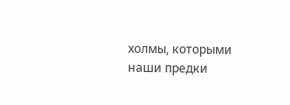холмы, которыми наши предки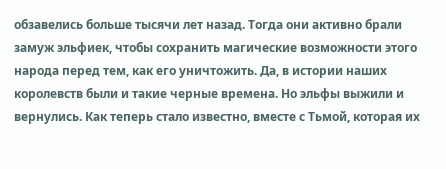обзавелись больше тысячи лет назад. Тогда они активно брали замуж эльфиек, чтобы сохранить магические возможности этого народа перед тем, как его уничтожить. Да, в истории наших королевств были и такие черные времена. Но эльфы выжили и вернулись. Как теперь стало известно, вместе с Тьмой, которая их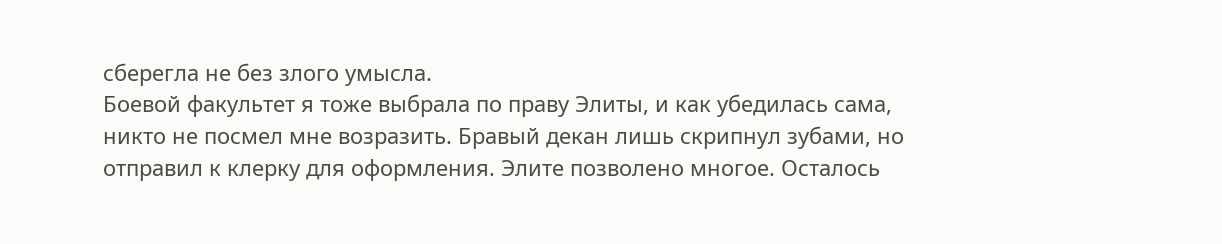сберегла не без злого умысла.
Боевой факультет я тоже выбрала по праву Элиты, и как убедилась сама, никто не посмел мне возразить. Бравый декан лишь скрипнул зубами, но отправил к клерку для оформления. Элите позволено многое. Осталось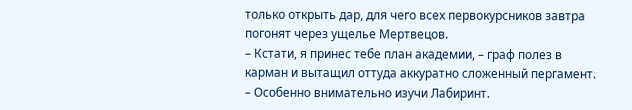только открыть дар, для чего всех первокурсников завтра погонят через ущелье Мертвецов.
– Кстати, я принес тебе план академии, – граф полез в карман и вытащил оттуда аккуратно сложенный пергамент. – Особенно внимательно изучи Лабиринт.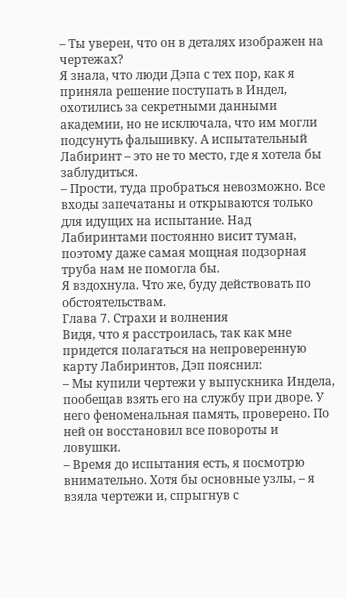– Ты уверен, что он в деталях изображен на чертежах?
Я знала, что люди Дэпа с тех пор, как я приняла решение поступать в Индел, охотились за секретными данными академии, но не исключала, что им могли подсунуть фальшивку. А испытательный Лабиринт – это не то место, где я хотела бы заблудиться.
– Прости, туда пробраться невозможно. Все входы запечатаны и открываются только для идущих на испытание. Над Лабиринтами постоянно висит туман, поэтому даже самая мощная подзорная труба нам не помогла бы.
Я вздохнула. Что же, буду действовать по обстоятельствам.
Глава 7. Страхи и волнения
Видя, что я расстроилась, так как мне придется полагаться на непроверенную карту Лабиринтов, Дэп пояснил:
– Мы купили чертежи у выпускника Индела, пообещав взять его на службу при дворе. У него феноменальная память, проверено. По ней он восстановил все повороты и ловушки.
– Время до испытания есть, я посмотрю внимательно. Хотя бы основные узлы, – я взяла чертежи и, спрыгнув с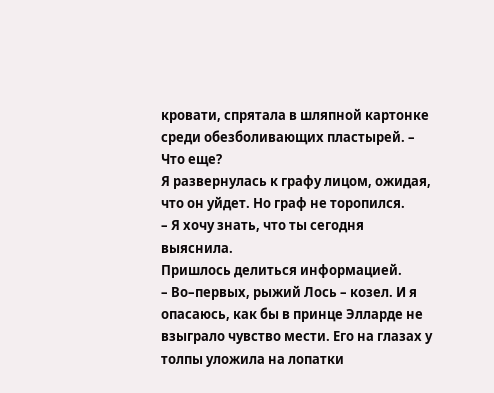кровати, спрятала в шляпной картонке среди обезболивающих пластырей. – Что еще?
Я развернулась к графу лицом, ожидая, что он уйдет. Но граф не торопился.
– Я хочу знать, что ты сегодня выяснила.
Пришлось делиться информацией.
– Во–первых, рыжий Лось – козел. И я опасаюсь, как бы в принце Элларде не взыграло чувство мести. Его на глазах у толпы уложила на лопатки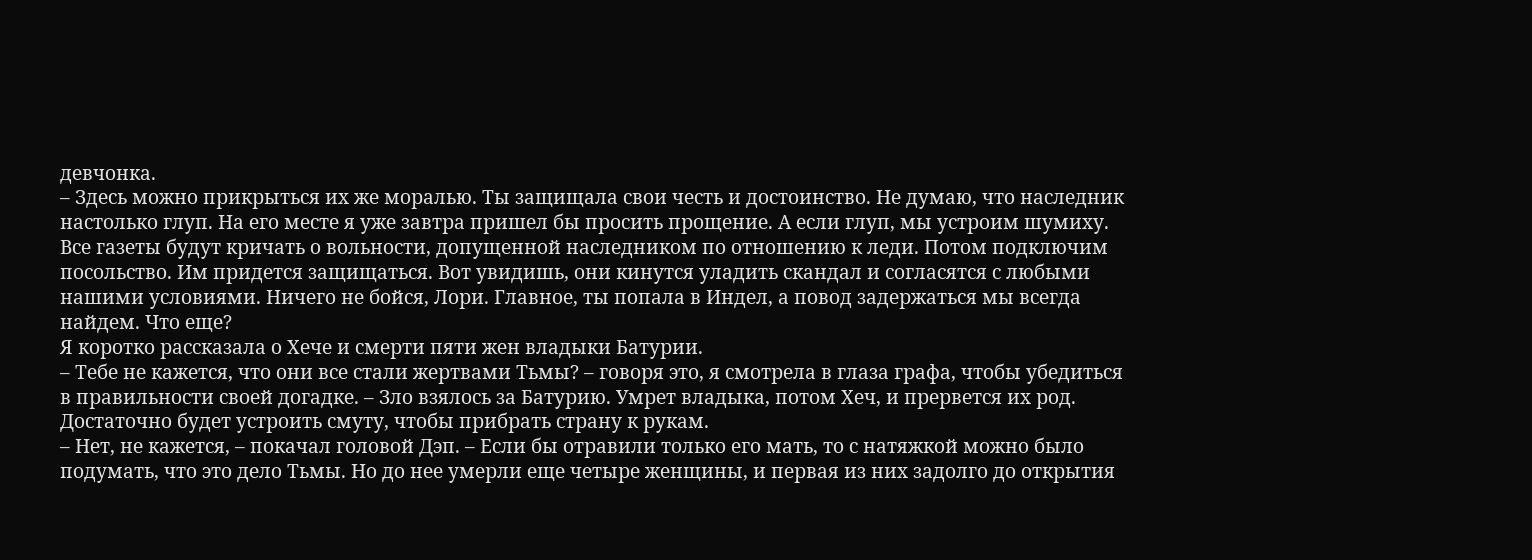девчонка.
– Здесь можно прикрыться их же моралью. Ты защищала свои честь и достоинство. Не думаю, что наследник настолько глуп. На его месте я уже завтра пришел бы просить прощение. А если глуп, мы устроим шумиху. Все газеты будут кричать о вольности, допущенной наследником по отношению к леди. Потом подключим посольство. Им придется защищаться. Вот увидишь, они кинутся уладить скандал и согласятся с любыми нашими условиями. Ничего не бойся, Лори. Главное, ты попала в Индел, а повод задержаться мы всегда найдем. Что еще?
Я коротко рассказала о Хече и смерти пяти жен владыки Батурии.
– Тебе не кажется, что они все стали жертвами Тьмы? – говоря это, я смотрела в глаза графа, чтобы убедиться в правильности своей догадке. – Зло взялось за Батурию. Умрет владыка, потом Хеч, и прервется их род. Достаточно будет устроить смуту, чтобы прибрать страну к рукам.
– Нет, не кажется, – покачал головой Дэп. – Если бы отравили только его мать, то с натяжкой можно было подумать, что это дело Тьмы. Но до нее умерли еще четыре женщины, и первая из них задолго до открытия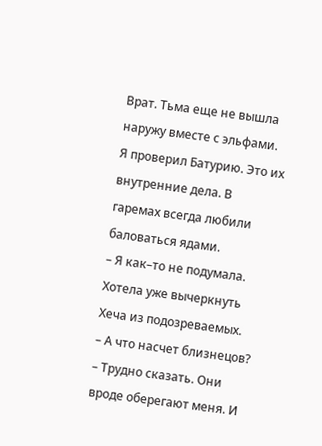Врат. Тьма еще не вышла наружу вместе с эльфами. Я проверил Батурию. Это их внутренние дела. В гаремах всегда любили баловаться ядами.
– Я как–то не подумала. Хотела уже вычеркнуть Хеча из подозреваемых.
– А что насчет близнецов?
– Трудно сказать. Они вроде оберегают меня. И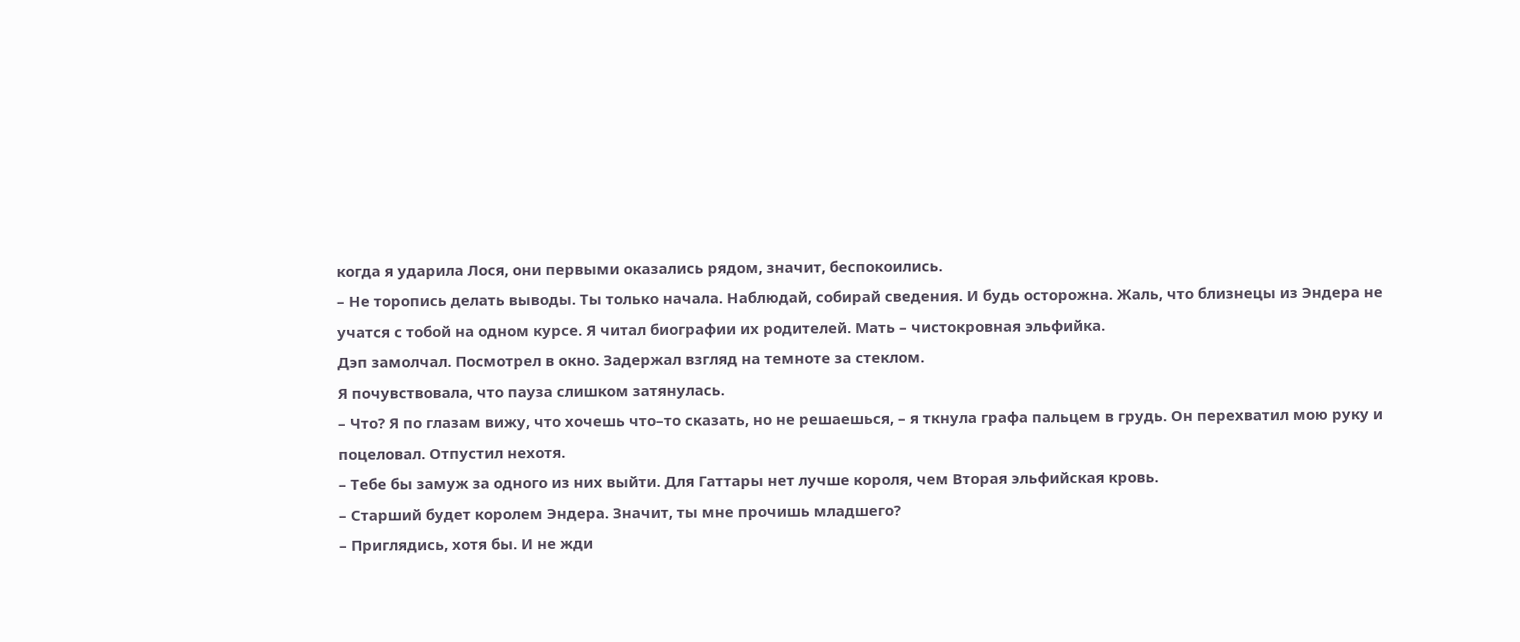когда я ударила Лося, они первыми оказались рядом, значит, беспокоились.
– Не торопись делать выводы. Ты только начала. Наблюдай, собирай сведения. И будь осторожна. Жаль, что близнецы из Эндера не учатся с тобой на одном курсе. Я читал биографии их родителей. Мать – чистокровная эльфийка.
Дэп замолчал. Посмотрел в окно. Задержал взгляд на темноте за стеклом.
Я почувствовала, что пауза слишком затянулась.
– Что? Я по глазам вижу, что хочешь что–то сказать, но не решаешься, – я ткнула графа пальцем в грудь. Он перехватил мою руку и поцеловал. Отпустил нехотя.
– Тебе бы замуж за одного из них выйти. Для Гаттары нет лучше короля, чем Вторая эльфийская кровь.
– Старший будет королем Эндера. Значит, ты мне прочишь младшего?
– Приглядись, хотя бы. И не жди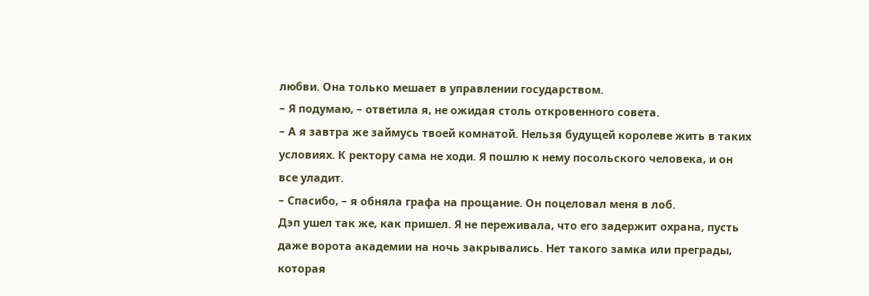любви. Она только мешает в управлении государством.
– Я подумаю, – ответила я, не ожидая столь откровенного совета.
– А я завтра же займусь твоей комнатой. Нельзя будущей королеве жить в таких условиях. К ректору сама не ходи. Я пошлю к нему посольского человека, и он все уладит.
– Спасибо, – я обняла графа на прощание. Он поцеловал меня в лоб.
Дэп ушел так же, как пришел. Я не переживала, что его задержит охрана, пусть даже ворота академии на ночь закрывались. Нет такого замка или преграды, которая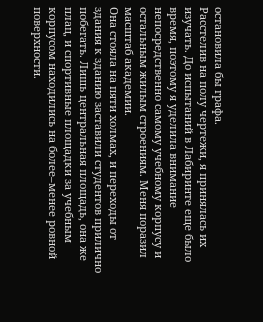остановила бы графа.
Расстелив на полу чертежи, я принялась их изучать. До испытаний в Лабиринте еще было время, поэтому я уделила внимание непосредственно самому учебному корпусу и остальным жилым строениям. Меня поразил масштаб академии.
Она стояла на пяти холмах, и переходы от здания к зданию заставили студентов прилично побегать. Лишь центральная площадь, она же плац, и спортивные площадки за учебным корпусом находились на более–менее ровной поверхности.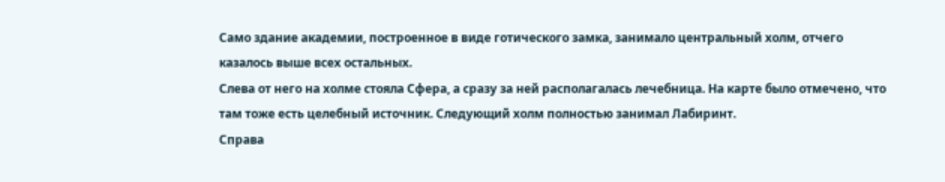Само здание академии, построенное в виде готического замка, занимало центральный холм, отчего казалось выше всех остальных.
Слева от него на холме стояла Сфера, а сразу за ней располагалась лечебница. На карте было отмечено, что там тоже есть целебный источник. Следующий холм полностью занимал Лабиринт.
Справа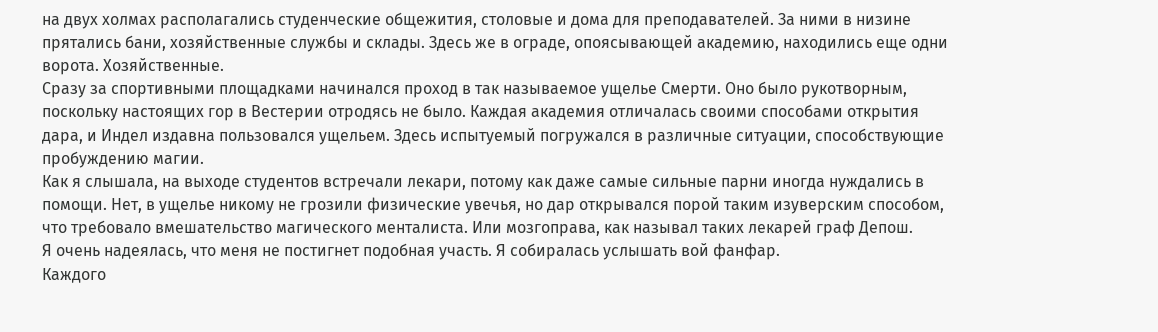на двух холмах располагались студенческие общежития, столовые и дома для преподавателей. За ними в низине прятались бани, хозяйственные службы и склады. Здесь же в ограде, опоясывающей академию, находились еще одни ворота. Хозяйственные.
Сразу за спортивными площадками начинался проход в так называемое ущелье Смерти. Оно было рукотворным, поскольку настоящих гор в Вестерии отродясь не было. Каждая академия отличалась своими способами открытия дара, и Индел издавна пользовался ущельем. Здесь испытуемый погружался в различные ситуации, способствующие пробуждению магии.
Как я слышала, на выходе студентов встречали лекари, потому как даже самые сильные парни иногда нуждались в помощи. Нет, в ущелье никому не грозили физические увечья, но дар открывался порой таким изуверским способом, что требовало вмешательство магического менталиста. Или мозгоправа, как называл таких лекарей граф Депош.
Я очень надеялась, что меня не постигнет подобная участь. Я собиралась услышать вой фанфар.
Каждого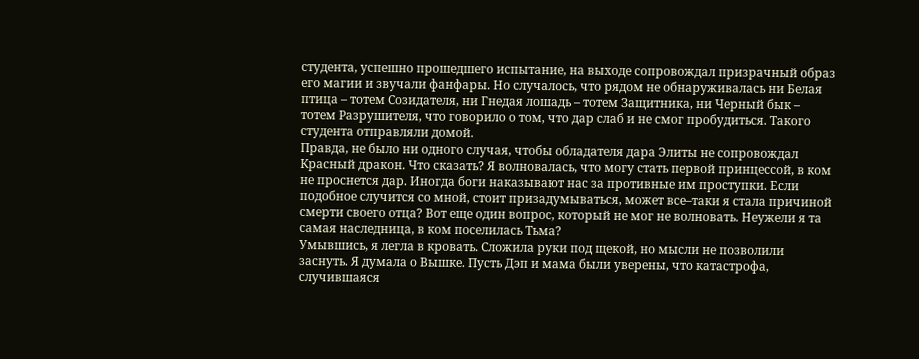студента, успешно прошедшего испытание, на выходе сопровождал призрачный образ его магии и звучали фанфары. Но случалось, что рядом не обнаруживалась ни Белая птица – тотем Созидателя, ни Гнедая лошадь – тотем Защитника, ни Черный бык – тотем Разрушителя, что говорило о том, что дар слаб и не смог пробудиться. Такого студента отправляли домой.
Правда, не было ни одного случая, чтобы обладателя дара Элиты не сопровождал Красный дракон. Что сказать? Я волновалась, что могу стать первой принцессой, в ком не проснется дар. Иногда боги наказывают нас за противные им проступки. Если подобное случится со мной, стоит призадумываться, может все–таки я стала причиной смерти своего отца? Вот еще один вопрос, который не мог не волновать. Неужели я та самая наследница, в ком поселилась Тьма?
Умывшись, я легла в кровать. Сложила руки под щекой, но мысли не позволили заснуть. Я думала о Вышке. Пусть Дэп и мама были уверены, что катастрофа, случившаяся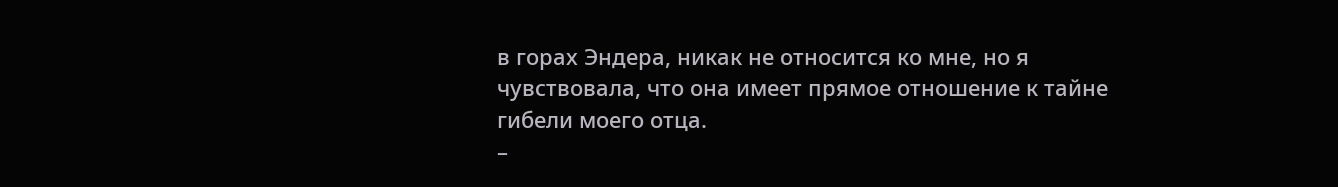в горах Эндера, никак не относится ко мне, но я чувствовала, что она имеет прямое отношение к тайне гибели моего отца.
–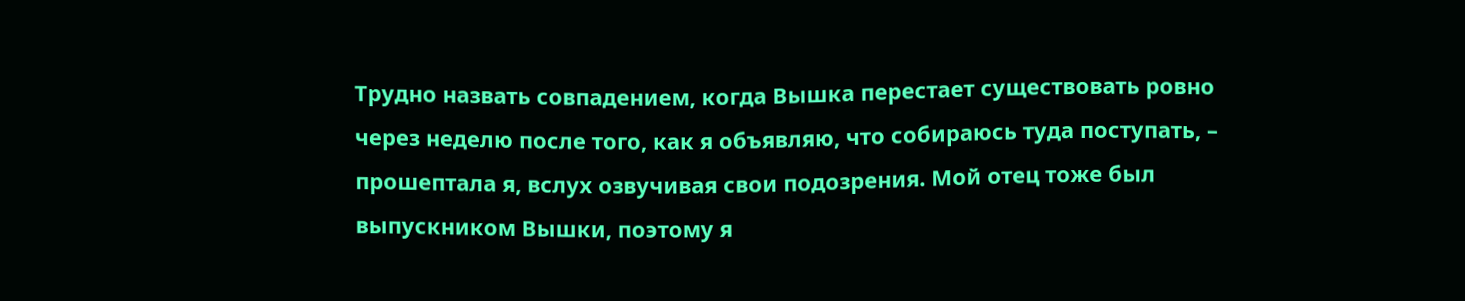Трудно назвать совпадением, когда Вышка перестает существовать ровно через неделю после того, как я объявляю, что собираюсь туда поступать, – прошептала я, вслух озвучивая свои подозрения. Мой отец тоже был выпускником Вышки, поэтому я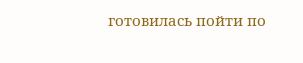готовилась пойти по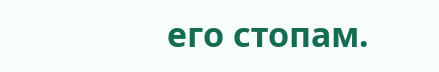его стопам.